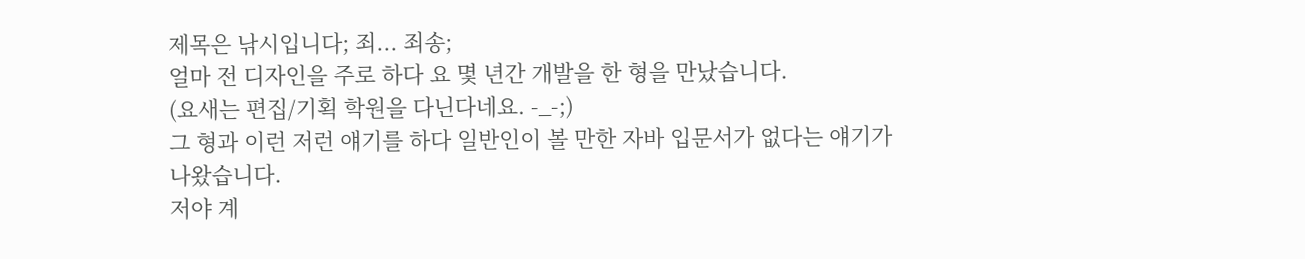제목은 낚시입니다; 죄... 죄송;
얼마 전 디자인을 주로 하다 요 몇 년간 개발을 한 형을 만났습니다.
(요새는 편집/기획 학원을 다닌다네요. -_-;)
그 형과 이런 저런 얘기를 하다 일반인이 볼 만한 자바 입문서가 없다는 얘기가 나왔습니다.
저야 계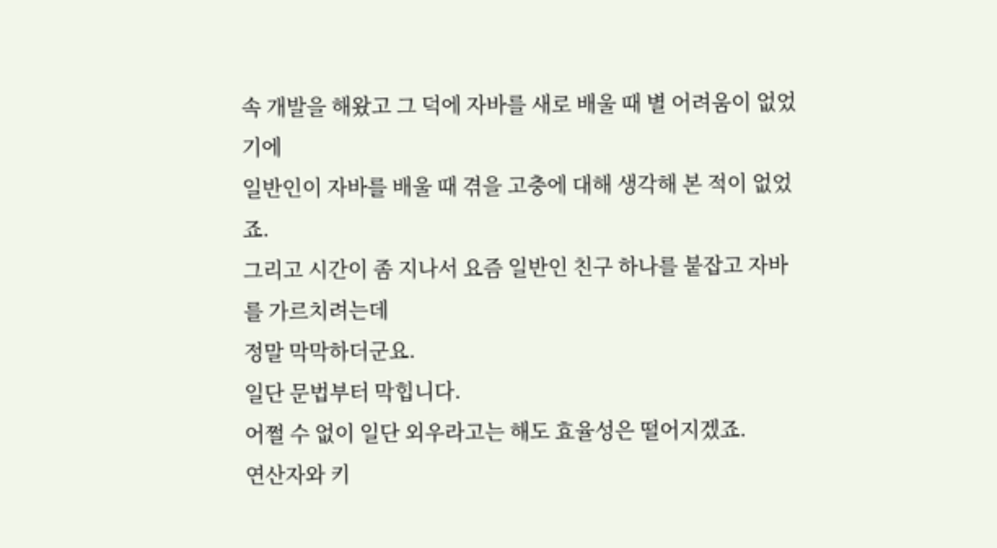속 개발을 해왔고 그 덕에 자바를 새로 배울 때 별 어려움이 없었기에
일반인이 자바를 배울 때 겪을 고충에 대해 생각해 본 적이 없었죠.
그리고 시간이 좀 지나서 요즘 일반인 친구 하나를 붙잡고 자바를 가르치려는데
정말 막막하더군요.
일단 문법부터 막힙니다.
어쩔 수 없이 일단 외우라고는 해도 효율성은 떨어지겠죠.
연산자와 키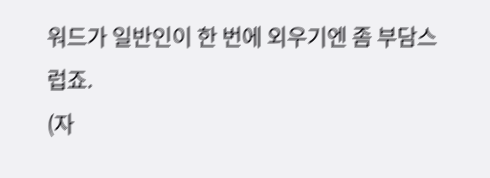워드가 일반인이 한 번에 외우기엔 좀 부담스럽죠.
(자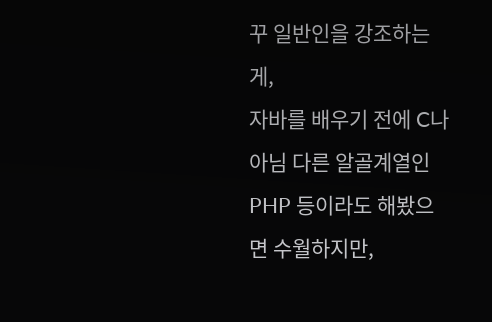꾸 일반인을 강조하는게,
자바를 배우기 전에 C나 아님 다른 알골계열인 PHP 등이라도 해봤으면 수월하지만,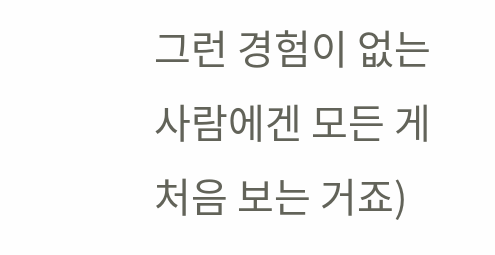그런 경험이 없는 사람에겐 모든 게 처음 보는 거죠)